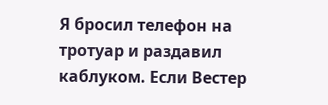Я бросил телефон на тротуар и раздавил каблуком. Если Вестер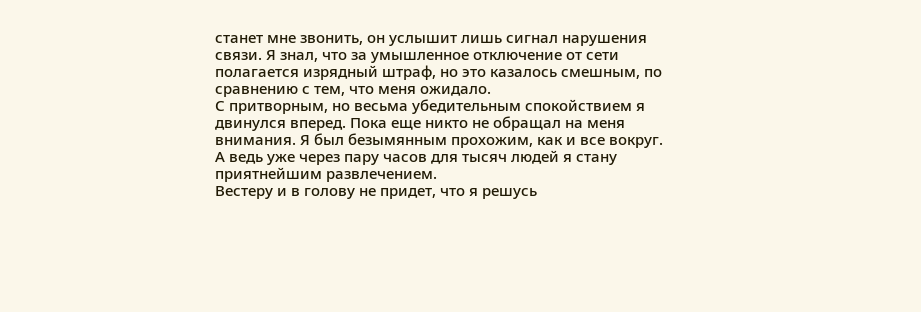станет мне звонить, он услышит лишь сигнал нарушения связи. Я знал, что за умышленное отключение от сети полагается изрядный штраф, но это казалось смешным, по сравнению с тем, что меня ожидало.
С притворным, но весьма убедительным спокойствием я двинулся вперед. Пока еще никто не обращал на меня внимания. Я был безымянным прохожим, как и все вокруг. А ведь уже через пару часов для тысяч людей я стану приятнейшим развлечением.
Вестеру и в голову не придет, что я решусь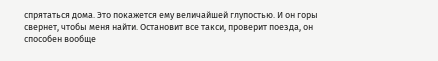спрятаться дома. Это покажется ему величайшей глупостью. И он горы свернет, чтобы меня найти. Остановит все такси, проверит поезда, он способен вообще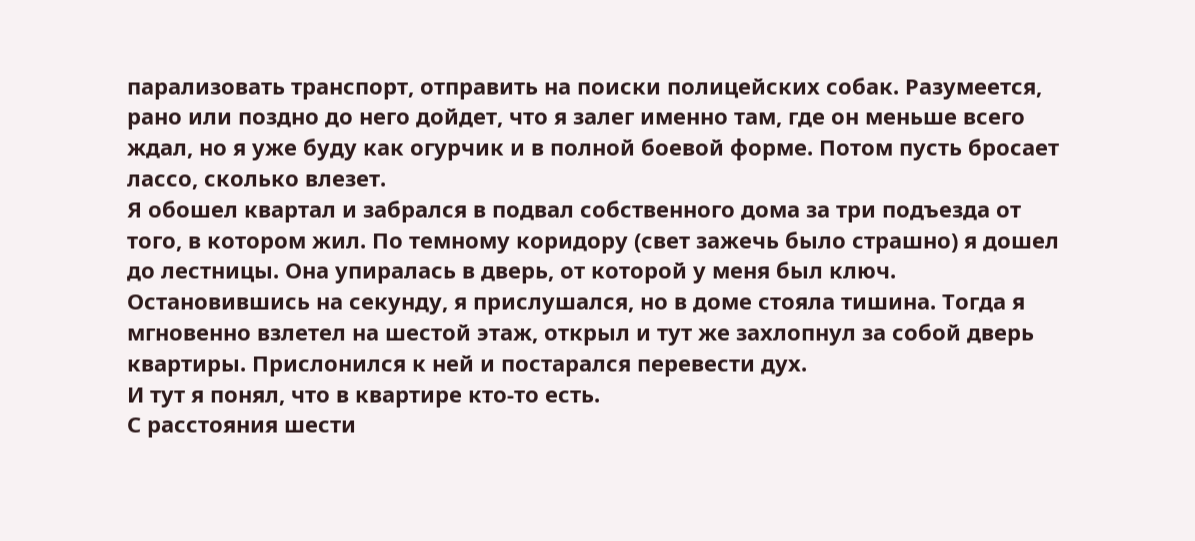парализовать транспорт, отправить на поиски полицейских собак. Разумеется, рано или поздно до него дойдет, что я залег именно там, где он меньше всего ждал, но я уже буду как огурчик и в полной боевой форме. Потом пусть бросает лассо, сколько влезет.
Я обошел квартал и забрался в подвал собственного дома за три подъезда от того, в котором жил. По темному коридору (свет зажечь было страшно) я дошел до лестницы. Она упиралась в дверь, от которой у меня был ключ. Остановившись на секунду, я прислушался, но в доме стояла тишина. Тогда я мгновенно взлетел на шестой этаж, открыл и тут же захлопнул за собой дверь квартиры. Прислонился к ней и постарался перевести дух.
И тут я понял, что в квартире кто-то есть.
С расстояния шести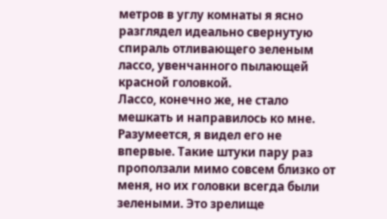метров в углу комнаты я ясно разглядел идеально свернутую спираль отливающего зеленым лассо, увенчанного пылающей красной головкой.
Лассо, конечно же, не стало мешкать и направилось ко мне.
Разумеется, я видел его не впервые. Такие штуки пару раз проползали мимо совсем близко от меня, но их головки всегда были зелеными. Это зрелище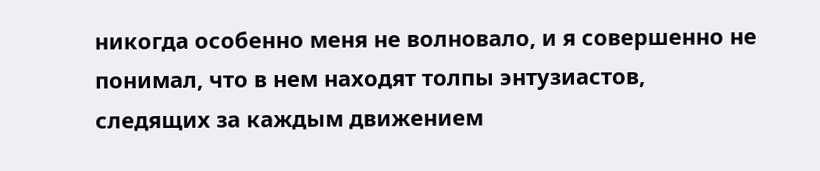никогда особенно меня не волновало, и я совершенно не понимал, что в нем находят толпы энтузиастов, следящих за каждым движением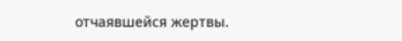отчаявшейся жертвы.